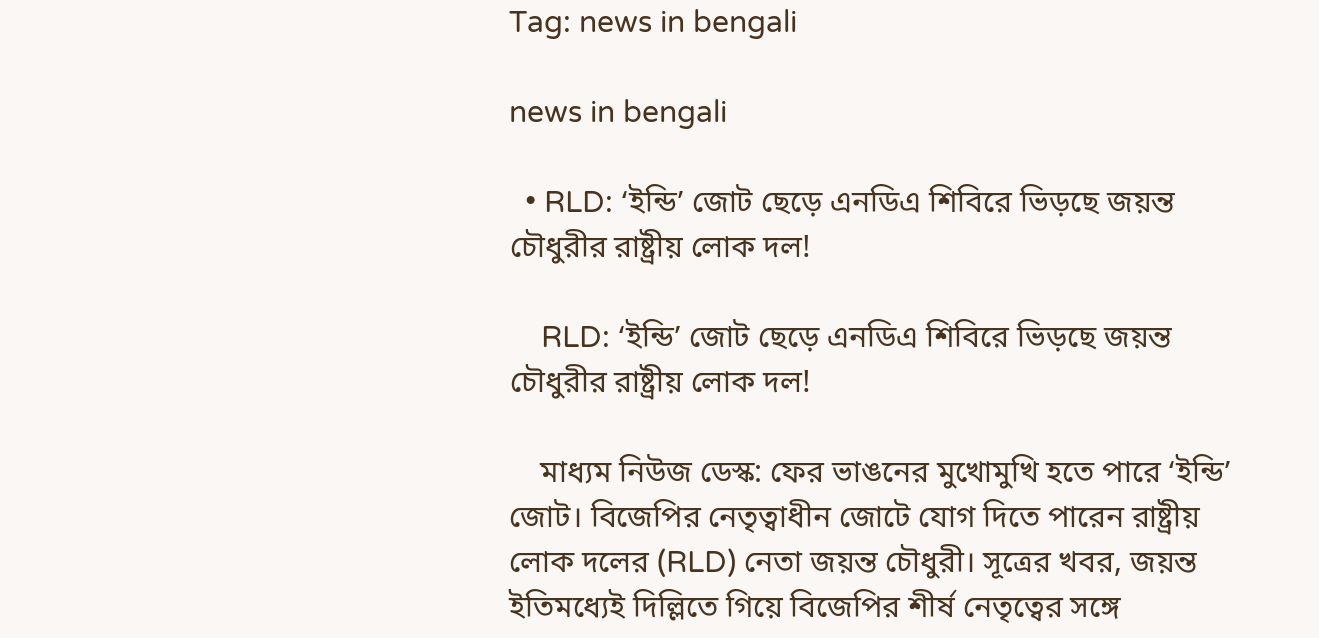Tag: news in bengali

news in bengali

  • RLD: ‘ইন্ডি’ জোট ছেড়ে এনডিএ শিবিরে ভিড়ছে জয়ন্ত চৌধুরীর রাষ্ট্রীয় লোক দল!

    RLD: ‘ইন্ডি’ জোট ছেড়ে এনডিএ শিবিরে ভিড়ছে জয়ন্ত চৌধুরীর রাষ্ট্রীয় লোক দল!

    মাধ্যম নিউজ ডেস্ক: ফের ভাঙনের মুখোমুখি হতে পারে ‘ইন্ডি’ জোট। বিজেপির নেতৃত্বাধীন জোটে যোগ দিতে পারেন রাষ্ট্রীয় লোক দলের (RLD) নেতা জয়ন্ত চৌধুরী। সূত্রের খবর, জয়ন্ত ইতিমধ্যেই দিল্লিতে গিয়ে বিজেপির শীর্ষ নেতৃত্বের সঙ্গে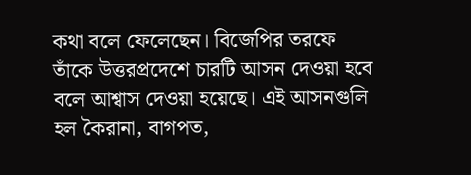কথা বলে ফেলেছেন। বিজেপির তরফে তাঁকে উত্তরপ্রদেশে চারটি আসন দেওয়া হবে বলে আশ্বাস দেওয়া হয়েছে। এই আসনগুলি হল কৈরানা, বাগপত,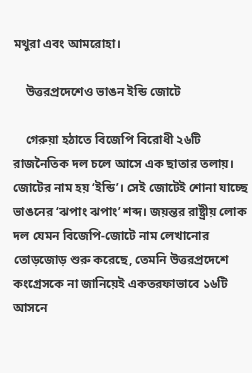মথুরা এবং আমরোহা।

    উত্তরপ্রদেশেও ভাঙন ইন্ডি জোটে

    গেরুয়া হঠাতে বিজেপি বিরোধী ২৬টি রাজনৈতিক দল চলে আসে এক ছাতার তলায়। জোটের নাম হয় ‘ইন্ডি’। সেই জোটেই শোনা যাচ্ছে ভাঙনের ‘ঝপাং ঝপাং’ শব্দ। জয়ন্তর রাষ্ট্রীয় লোক দল যেমন বিজেপি-জোটে নাম লেখানোর তোড়জোড় শুরু করেছে, তেমনি উত্তরপ্রদেশে কংগ্রেসকে না জানিয়েই একতরফাভাবে ১৬টি আসনে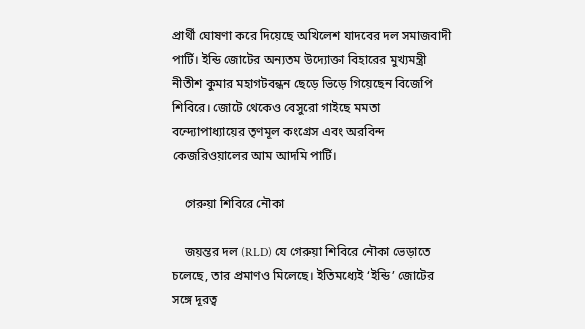প্রার্থী ঘোষণা করে দিয়েছে অখিলেশ যাদবের দল সমাজবাদী পার্টি। ইন্ডি জোটের অন্যতম উদ্যোক্তা বিহারের মুখ্যমন্ত্রী নীতীশ কুমার মহাগটবন্ধন ছেড়ে ভিড়ে গিয়েছেন বিজেপি শিবিরে। জোটে থেকেও বেসুরো গাইছে মমতা বন্দ্যোপাধ্যায়ের তৃণমূল কংগ্রেস এবং অরবিন্দ কেজরিওয়ালের আম আদমি পার্টি।

    গেরুয়া শিবিরে নৌকা

    জয়ন্তর দল (RLD) যে গেরুয়া শিবিরে নৌকা ভেড়াতে চলেছে, তার প্রমাণও মিলেছে। ইতিমধ্যেই ‘ইন্ডি’ জোটের সঙ্গে দূরত্ব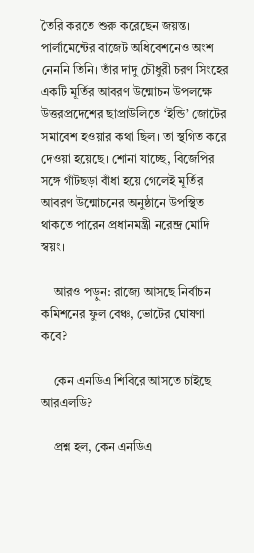তৈরি করতে শুরু করেছেন জয়ন্ত। পার্লামেন্টের বাজেট অধিবেশনেও অংশ নেননি তিনি। তাঁর দাদু চৌধুরী চরণ সিংহের একটি মূর্তির আবরণ উন্মোচন উপলক্ষে উত্তরপ্রদেশের ছাপ্রাউলিতে ‘ইন্ডি’ জোটের সমাবেশ হওয়ার কথা ছিল। তা স্থগিত করে দেওয়া হয়েছে। শোনা যাচ্ছে, বিজেপির সঙ্গে গাঁটছড়া বাঁধা হয়ে গেলেই মূর্তির আবরণ উন্মোচনের অনুষ্ঠানে উপস্থিত থাকতে পারেন প্রধানমন্ত্রী নরেন্দ্র মোদি স্বয়ং।

    আরও পড়ুন: রাজ্যে আসছে নির্বাচন কমিশনের ফুল বেঞ্চ, ভোটের ঘোষণা কবে?

    কেন এনডিএ শিবিরে আসতে চাইছে আরএলডি?

    প্রশ্ন হল, কেন এনডিএ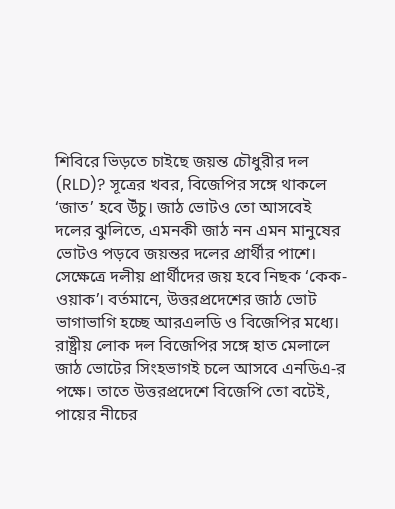শিবিরে ভিড়তে চাইছে জয়ন্ত চৌধুরীর দল (RLD)? সূত্রের খবর, বিজেপির সঙ্গে থাকলে ‘জাত’ হবে উঁচু। জাঠ ভোটও তো আসবেই দলের ঝুলিতে, এমনকী জাঠ নন এমন মানুষের ভোটও পড়বে জয়ন্তর দলের প্রার্থীর পাশে। সেক্ষেত্রে দলীয় প্রার্থীদের জয় হবে নিছক ‘কেক-ওয়াক’। বর্তমানে, উত্তরপ্রদেশের জাঠ ভোট ভাগাভাগি হচ্ছে আরএলডি ও বিজেপির মধ্যে। রাষ্ট্রীয় লোক দল বিজেপির সঙ্গে হাত মেলালে জাঠ ভোটের সিংহভাগই চলে আসবে এনডিএ-র পক্ষে। তাতে উত্তরপ্রদেশে বিজেপি তো বটেই, পায়ের নীচের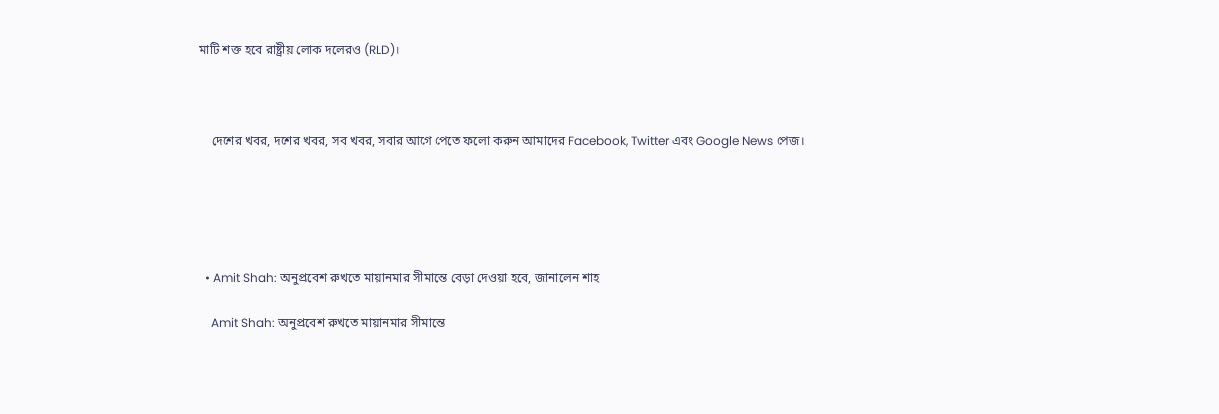মাটি শক্ত হবে রাষ্ট্রীয় লোক দলেরও (RLD)।



    দেশের খবর, দশের খবর, সব খবর, সবার আগে পেতে ফলো করুন আমাদের Facebook, Twitter এবং Google News পেজ।





  • Amit Shah: অনুপ্রবেশ রুখতে মায়ানমার সীমান্তে বেড়া দেওয়া হবে, জানালেন শাহ

    Amit Shah: অনুপ্রবেশ রুখতে মায়ানমার সীমান্তে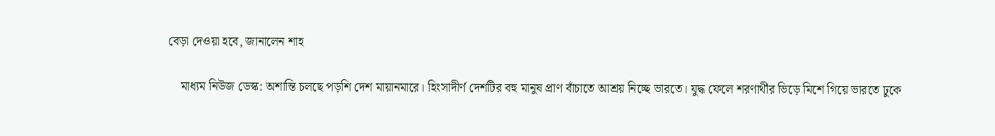বেড়া দেওয়া হবে, জানালেন শাহ

    মাধ্যম নিউজ ডেস্ক: অশান্তি চলছে পড়শি দেশ মায়ানমারে। হিংসাদীর্ণ দেশটির বহু মানুষ প্রাণ বাঁচাতে আশ্রয় নিচ্ছে ভারতে। যুদ্ধ ফেলে শরণার্থীর ভিড়ে মিশে গিয়ে ভারতে ঢুকে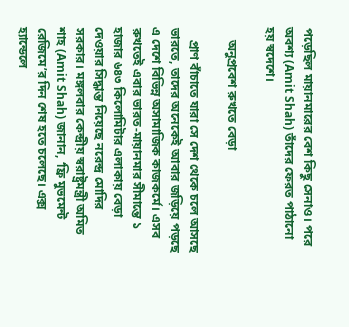পড়েছিল মায়ানমারের বেশ কিছু সেনাও। পরে অবশ্য (Amit Shah) তাঁদের ফেরত পাঠানো হয় স্বদেশে।

    অনুপ্রবেশ রুখতে বেড়া

    প্রাণ বাঁচাতে যারা সে দেশ থেকে চলে আসছে ভারতে, তাদের অনেকেই আবার জড়িয়ে পড়ছে এ দেশে বিভিন্ন অসামাজিক কাজকর্মে। এসব রুখতেই এবার ভারত-মায়ানমার সীমান্তে ১ হাজার ৬৪৩ কিলোমিটার এলাকায় বেড়া দেওয়ার সিদ্ধান্ত নিয়েছে নরেন্দ্র মোদির সরকার। মঙ্গলবার কেন্দ্রীয় স্বরাষ্ট্রমন্ত্রী অমিত শাহ (Amit Shah) জানান, ‘ফ্রি মুভমেন্ট রেজিমে’র দিন শেষ হতে চলেছে। এক্স হ্যান্ডেলে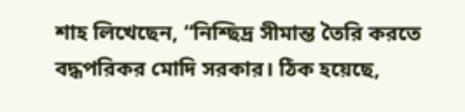শাহ লিখেছেন, “নিশ্ছিদ্র সীমান্ত তৈরি করতে বদ্ধপরিকর মোদি সরকার। ঠিক হয়েছে,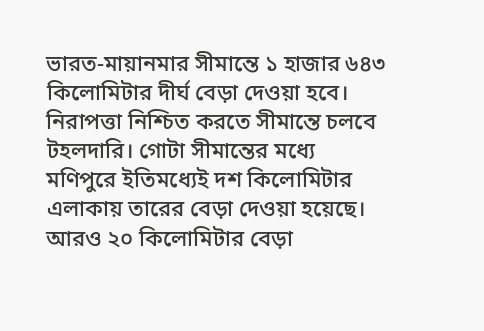ভারত-মায়ানমার সীমান্তে ১ হাজার ৬৪৩ কিলোমিটার দীর্ঘ বেড়া দেওয়া হবে। নিরাপত্তা নিশ্চিত করতে সীমান্তে চলবে টহলদারি। গোটা সীমান্তের মধ্যে মণিপুরে ইতিমধ্যেই দশ কিলোমিটার এলাকায় তারের বেড়া দেওয়া হয়েছে। আরও ২০ কিলোমিটার বেড়া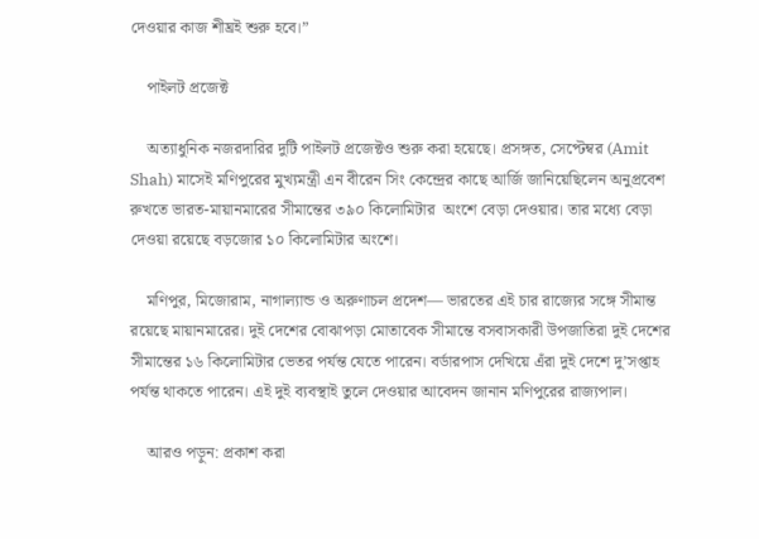দেওয়ার কাজ শীঘ্রই শুরু হবে।”

    পাইলট প্রজেক্ট

    অত্যাধুনিক নজরদারির দুটি পাইলট প্রজেক্টও শুরু করা হয়েছে। প্রসঙ্গত, সেপ্টেম্বর (Amit Shah) মাসেই মণিপুরের মুখ্যমন্ত্রী এন বীরেন সিং কেন্দ্রের কাছে আর্জি জানিয়েছিলেন অনুপ্রবেশ রুখতে ভারত-মায়ানমারের সীমান্তের ৩৯০ কিলোমিটার  অংশে বেড়া দেওয়ার। তার মধ্যে বেড়া দেওয়া রয়েছে বড়জোর ১০ কিলোমিটার অংশে।

    মণিপুর, মিজোরাম, নাগাল্যান্ড ও অরুণাচল প্রদেশ— ভারতের এই চার রাজ্যের সঙ্গে সীমান্ত রয়েছে মায়ানমারের। দুই দেশের বোঝাপড়া মোতাবেক সীমান্তে বসবাসকারী উপজাতিরা দুই দেশের সীমান্তের ১৬ কিলোমিটার ভেতর পর্যন্ত যেতে পারেন। বর্ডারপাস দেখিয়ে এঁরা দুই দেশে দু’সপ্তাহ পর্যন্ত থাকতে পারেন। এই দুই ব্যবস্থাই তুলে দেওয়ার আবেদন জানান মণিপুরের রাজ্যপাল।

    আরও পড়ুন: প্রকাশ করা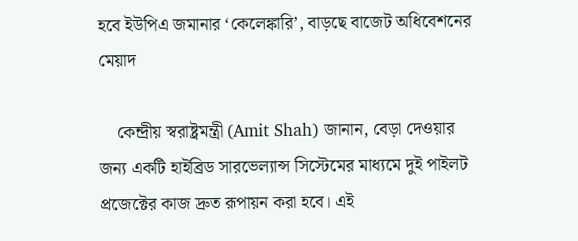হবে ইউপিএ জমানার ‘কেলেঙ্কারি’, বাড়ছে বাজেট অধিবেশনের মেয়াদ

    কেন্দ্রীয় স্বরাষ্ট্রমন্ত্রী (Amit Shah) জানান, বেড়া দেওয়ার জন্য একটি হাইব্রিড সারভেল্যান্স সিস্টেমের মাধ্যমে দুই পাইলট প্রজেক্টের কাজ দ্রুত রূপায়ন করা হবে। এই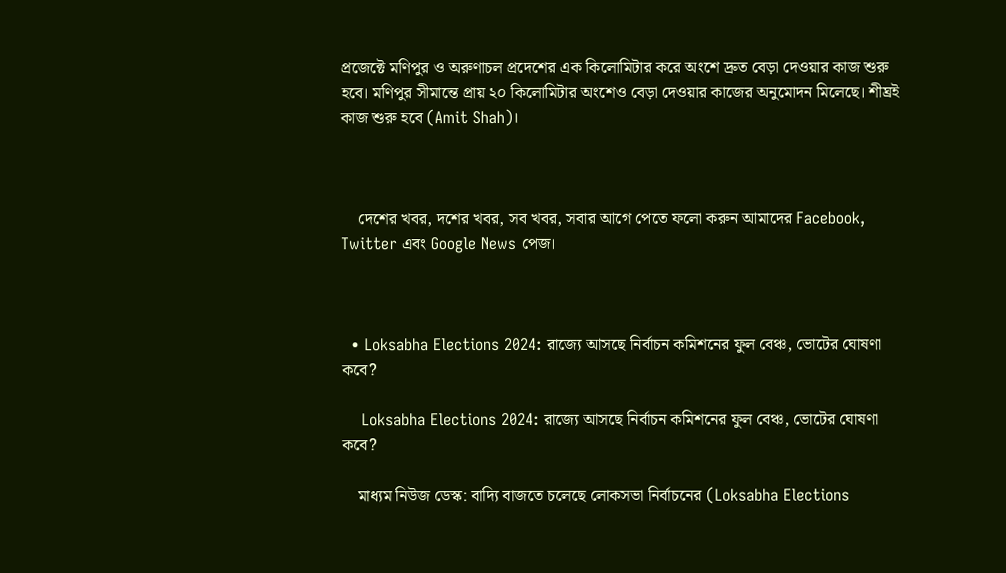প্রজেক্টে মণিপুর ও অরুণাচল প্রদেশের এক কিলোমিটার করে অংশে দ্রুত বেড়া দেওয়ার কাজ শুরু হবে। মণিপুর সীমান্তে প্রায় ২০ কিলোমিটার অংশেও বেড়া দেওয়ার কাজের অনুমোদন মিলেছে। শীঘ্রই কাজ শুরু হবে (Amit Shah)।



    দেশের খবর, দশের খবর, সব খবর, সবার আগে পেতে ফলো করুন আমাদের Facebook, Twitter এবং Google News পেজ।



  • Loksabha Elections 2024: রাজ্যে আসছে নির্বাচন কমিশনের ফুল বেঞ্চ, ভোটের ঘোষণা কবে?

    Loksabha Elections 2024: রাজ্যে আসছে নির্বাচন কমিশনের ফুল বেঞ্চ, ভোটের ঘোষণা কবে?

    মাধ্যম নিউজ ডেস্ক: বাদ্যি বাজতে চলেছে লোকসভা নির্বাচনের (Loksabha Elections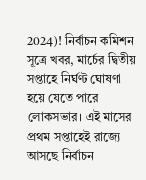2024)! নির্বাচন কমিশন সূত্রে খবর, মার্চের দ্বিতীয় সপ্তাহে নির্ঘণ্ট ঘোষণা হয়ে যেতে পারে লোকসভার। এই মাসের প্রথম সপ্তাহেই রাজ্যে আসছে নির্বাচন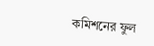কমিশনের ফুল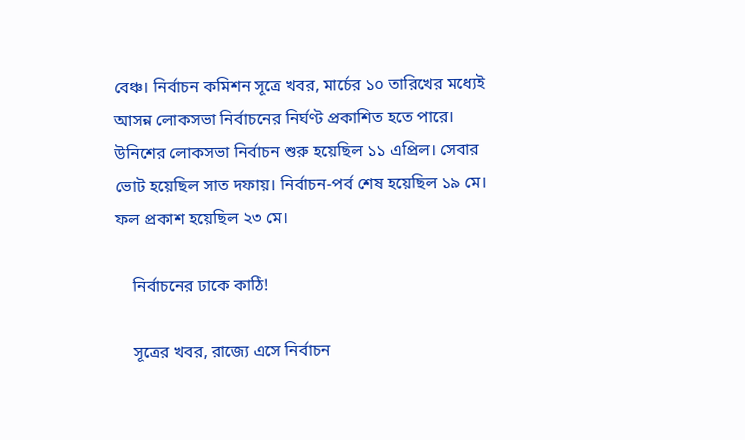বেঞ্চ। নির্বাচন কমিশন সূত্রে খবর, মার্চের ১০ তারিখের মধ্যেই আসন্ন লোকসভা নির্বাচনের নির্ঘণ্ট প্রকাশিত হতে পারে। উনিশের লোকসভা নির্বাচন শুরু হয়েছিল ১১ এপ্রিল। সেবার ভোট হয়েছিল সাত দফায়। নির্বাচন-পর্ব শেষ হয়েছিল ১৯ মে। ফল প্রকাশ হয়েছিল ২৩ মে।

    নির্বাচনের ঢাকে কাঠি!

    সূত্রের খবর, রাজ্যে এসে নির্বাচন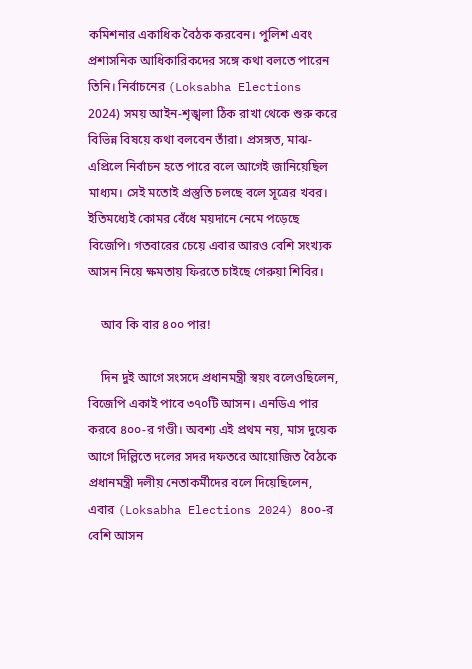কমিশনার একাধিক বৈঠক করবেন। পুলিশ এবং প্রশাসনিক আধিকারিকদের সঙ্গে কথা বলতে পারেন তিনি। নির্বাচনের (Loksabha Elections 2024) সময় আইন-শৃঙ্খলা ঠিক রাখা থেকে শুরু করে বিভিন্ন বিষয়ে কথা বলবেন তাঁরা। প্রসঙ্গত, মাঝ-এপ্রিলে নির্বাচন হতে পারে বলে আগেই জানিয়েছিল মাধ্যম। সেই মতোই প্রস্তুতি চলছে বলে সূত্রের খবর। ইতিমধ্যেই কোমর বেঁধে ময়দানে নেমে পড়েছে বিজেপি। গতবারের চেয়ে এবার আরও বেশি সংখ্যক আসন নিয়ে ক্ষমতায় ফিরতে চাইছে গেরুয়া শিবির।

    আব কি বার ৪০০ পার!

    দিন দুই আগে সংসদে প্রধানমন্ত্রী স্বয়ং বলেওছিলেন, বিজেপি একাই পাবে ৩৭০টি আসন। এনডিএ পার করবে ৪০০-র গণ্ডী। অবশ্য এই প্রথম নয়, মাস দুয়েক আগে দিল্লিতে দলের সদর দফতরে আয়োজিত বৈঠকে প্রধানমন্ত্রী দলীয় নেতাকর্মীদের বলে দিয়েছিলেন, এবার (Loksabha Elections 2024) ৪০০-র বেশি আসন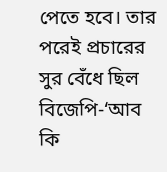পেতে হবে। তার পরেই প্রচারের সুর বেঁধে ছিল বিজেপি-‘আব কি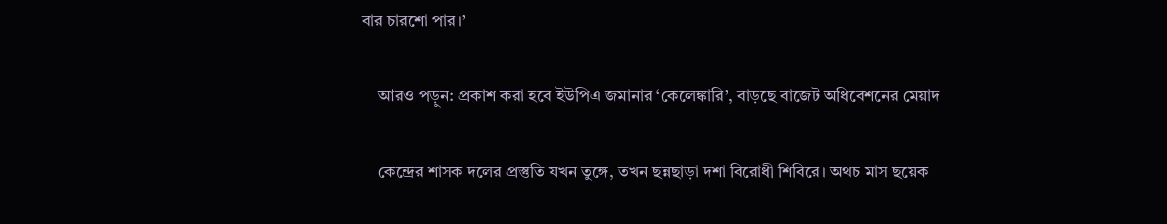বার চারশো পার।’

    আরও পড়ুন: প্রকাশ করা হবে ইউপিএ জমানার ‘কেলেঙ্কারি’, বাড়ছে বাজেট অধিবেশনের মেয়াদ

    কেন্দ্রের শাসক দলের প্রস্তুতি যখন তুঙ্গে, তখন ছন্নছাড়া দশা বিরোধী শিবিরে। অথচ মাস ছয়েক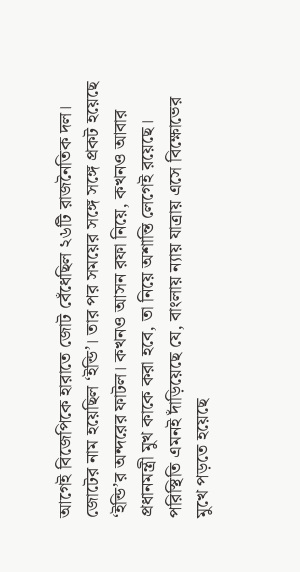আগেই বিজেপিকে হারাতে জোট বেঁধেছিল ২৬টি রাজনৈতিক দল। জোটের নাম হয়েছিল ‘ইন্ডি’। তার পর সময়ের সঙ্গে সঙ্গে প্রকট হয়েছে ‘ইন্ডি’র অন্দরের ফাটল। কখনও আসন রফা নিয়ে, কখনও আবার প্রধানমন্ত্রী মুখ কাকে করা হবে, তা নিয়ে অশান্তি লেগেই রয়েছে। পরিস্থিতি এমনই দাঁড়িয়েছে যে, বাংলায় ন্যায় যাত্রায় এসে বিক্ষোভের মুখে পড়তে হয়েছে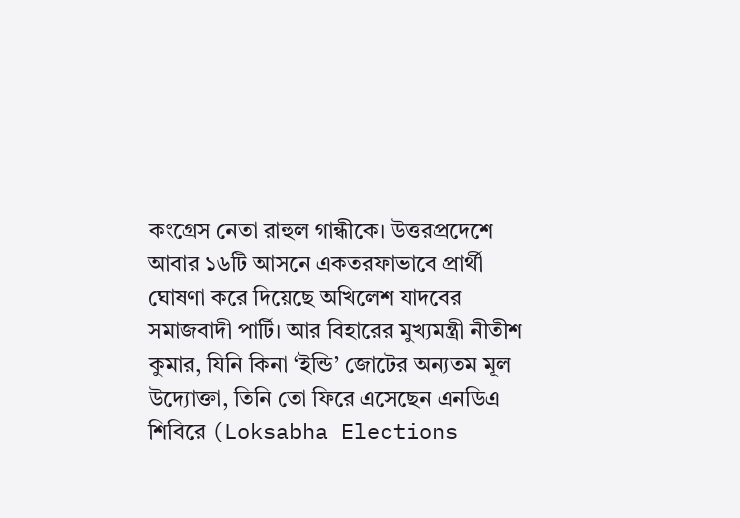কংগ্রেস নেতা রাহুল গান্ধীকে। উত্তরপ্রদেশে আবার ১৬টি আসনে একতরফাভাবে প্রার্থী ঘোষণা করে দিয়েছে অখিলেশ যাদবের সমাজবাদী পার্টি। আর বিহারের মুখ্যমন্ত্রী নীতীশ কুমার, যিনি কিনা ‘ইন্ডি’ জোটের অন্যতম মূল উদ্যোক্তা, তিনি তো ফিরে এসেছেন এনডিএ শিবিরে (Loksabha Elections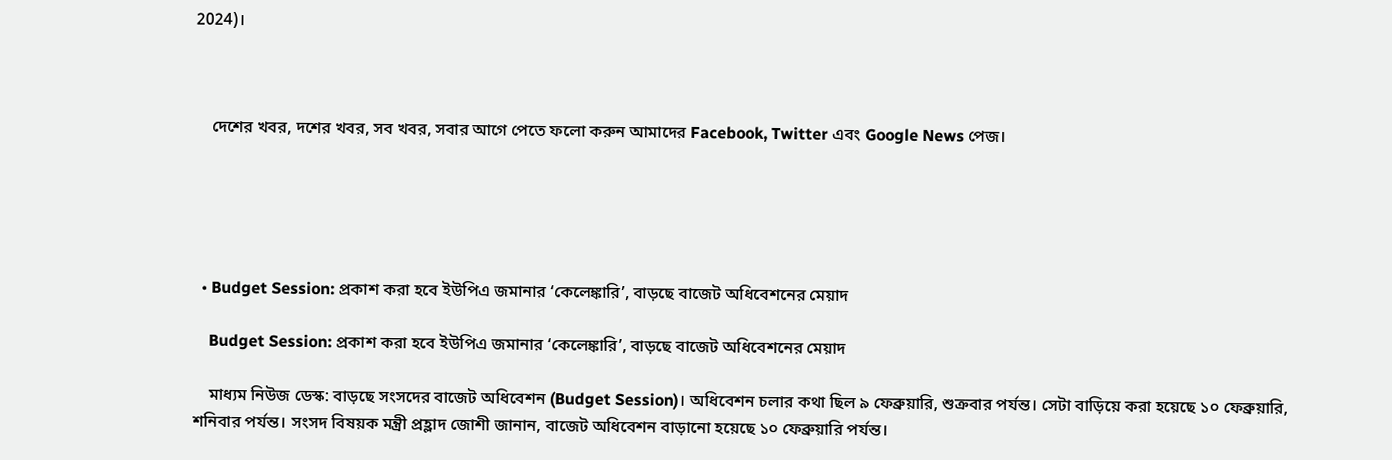2024)।



    দেশের খবর, দশের খবর, সব খবর, সবার আগে পেতে ফলো করুন আমাদের Facebook, Twitter এবং Google News পেজ।





  • Budget Session: প্রকাশ করা হবে ইউপিএ জমানার ‘কেলেঙ্কারি’, বাড়ছে বাজেট অধিবেশনের মেয়াদ

    Budget Session: প্রকাশ করা হবে ইউপিএ জমানার ‘কেলেঙ্কারি’, বাড়ছে বাজেট অধিবেশনের মেয়াদ

    মাধ্যম নিউজ ডেস্ক: বাড়ছে সংসদের বাজেট অধিবেশন (Budget Session)। অধিবেশন চলার কথা ছিল ৯ ফেব্রুয়ারি, শুক্রবার পর্যন্ত। সেটা বাড়িয়ে করা হয়েছে ১০ ফেব্রুয়ারি, শনিবার পর্যন্ত। সংসদ বিষয়ক মন্ত্রী প্রহ্লাদ জোশী জানান, বাজেট অধিবেশন বাড়ানো হয়েছে ১০ ফেব্রুয়ারি পর্যন্ত।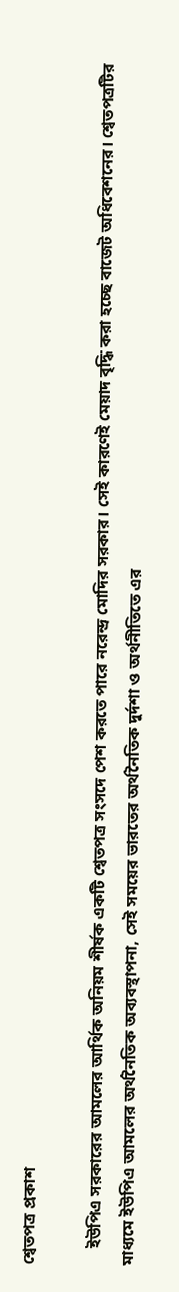শ্বেতপত্র প্রকাশ

    ইউপিএ সরকারের আমলের আর্থিক অনিয়ম শীর্ষক একটি শ্বেতপত্র সংসদে পেশ করতে পারে নরেন্দ্র মোদির সরকার। সেই কারণেই মেয়াদ বৃদ্ধি করা হচ্ছে বাজেট অধিবেশনের। শ্বেতপত্রটির মাধ্যমে ইউপিএ আমলের অর্থনৈতিক অব্যবস্থাপনা, সেই সময়ের ভারতের অর্থনৈতিক দুর্দশা ও অর্থনীতিতে এর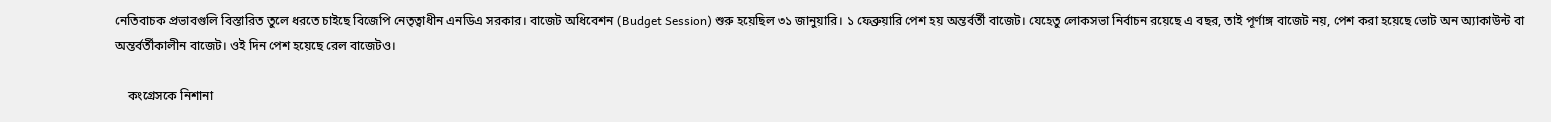নেতিবাচক প্রভাবগুলি বিস্তারিত তুলে ধরতে চাইছে বিজেপি নেতৃত্বাধীন এনডিএ সরকার। বাজেট অধিবেশন (Budget Session) শুরু হয়েছিল ৩১ জানুয়ারি। ১ ফেব্রুয়ারি পেশ হয় অন্তর্বর্তী বাজেট। যেহেতু লোকসভা নির্বাচন রয়েছে এ বছর, তাই পূর্ণাঙ্গ বাজেট নয়, পেশ করা হয়েছে ভোট অন অ্যাকাউন্ট বা অন্তর্বর্তীকালীন বাজেট। ওই দিন পেশ হয়েছে রেল বাজেটও।

    কংগ্রেসকে নিশানা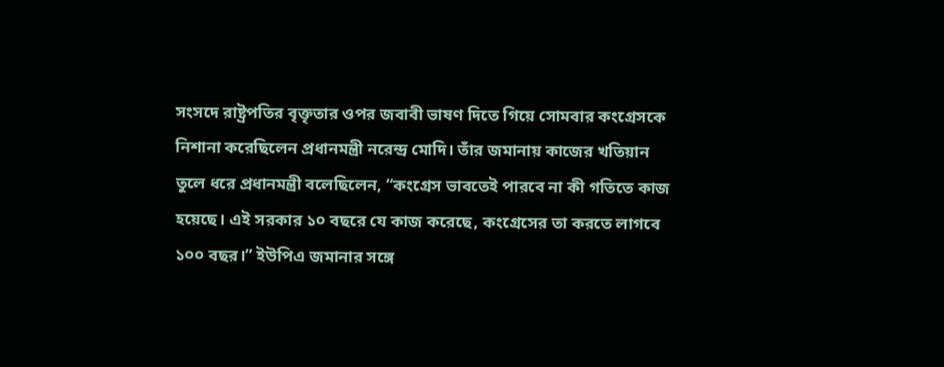সংসদে রাষ্ট্রপতির বৃক্তৃতার ওপর জবাবী ভাষণ দিতে গিয়ে সোমবার কংগ্রেসকে নিশানা করেছিলেন প্রধানমন্ত্রী নরেন্দ্র মোদি। তাঁর জমানায় কাজের খতিয়ান তুলে ধরে প্রধানমন্ত্রী বলেছিলেন, “কংগ্রেস ভাবতেই পারবে না কী গতিতে কাজ হয়েছে। এই সরকার ১০ বছরে যে কাজ করেছে, কংগ্রেসের তা করতে লাগবে ১০০ বছর।” ইউপিএ জমানার সঙ্গে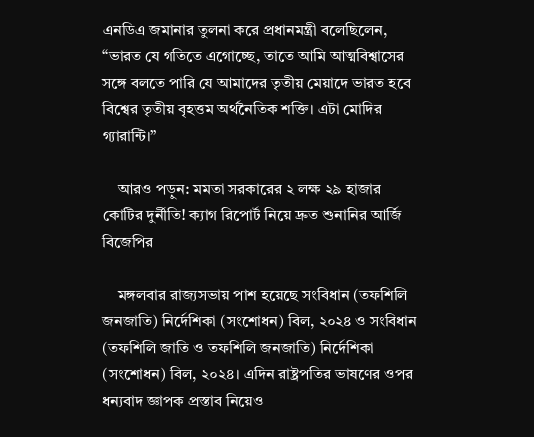এনডিএ জমানার তুলনা করে প্রধানমন্ত্রী বলেছিলেন, “ভারত যে গতিতে এগোচ্ছে, তাতে আমি আত্মবিশ্বাসের সঙ্গে বলতে পারি যে আমাদের তৃতীয় মেয়াদে ভারত হবে বিশ্বের তৃতীয় বৃহত্তম অর্থনৈতিক শক্তি। এটা মোদির গ্যারান্টি।”

    আরও পড়ুন: মমতা সরকারের ২ লক্ষ ২৯ হাজার কোটির দুর্নীতি! ক্যাগ রিপোর্ট নিয়ে দ্রুত শুনানির আর্জি বিজেপির

    মঙ্গলবার রাজ্যসভায় পাশ হয়েছে সংবিধান (তফশিলি জনজাতি) নির্দেশিকা (সংশোধন) বিল, ২০২৪ ও সংবিধান (তফশিলি জাতি ও তফশিলি জনজাতি) নির্দেশিকা (সংশোধন) বিল, ২০২৪। এদিন রাষ্ট্রপতির ভাষণের ওপর ধন্যবাদ জ্ঞাপক প্রস্তাব নিয়েও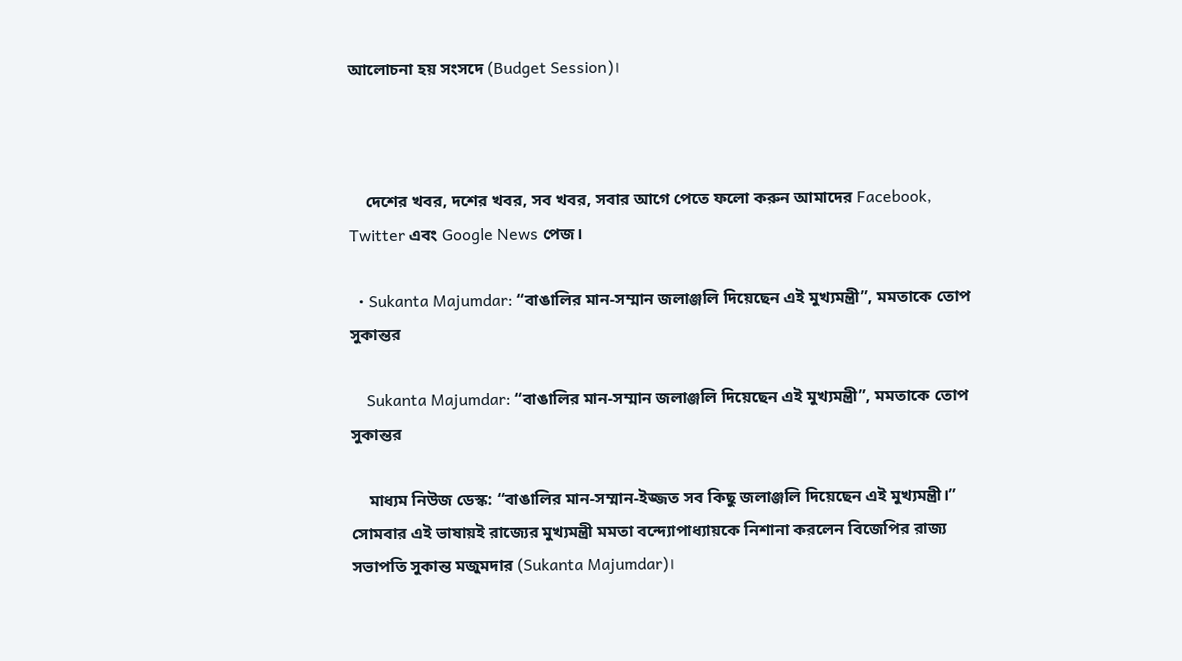আলোচনা হয় সংসদে (Budget Session)।



    দেশের খবর, দশের খবর, সব খবর, সবার আগে পেতে ফলো করুন আমাদের Facebook, Twitter এবং Google News পেজ।

  • Sukanta Majumdar: “বাঙালির মান-সম্মান জলাঞ্জলি দিয়েছেন এই মুখ্যমন্ত্রী”, মমতাকে তোপ সুকান্তর

    Sukanta Majumdar: “বাঙালির মান-সম্মান জলাঞ্জলি দিয়েছেন এই মুখ্যমন্ত্রী”, মমতাকে তোপ সুকান্তর

    মাধ্যম নিউজ ডেস্ক: “বাঙালির মান-সম্মান-ইজ্জত সব কিছু জলাঞ্জলি দিয়েছেন এই মুখ্যমন্ত্রী।” সোমবার এই ভাষায়ই রাজ্যের মুখ্যমন্ত্রী মমতা বন্দ্যোপাধ্যায়কে নিশানা করলেন বিজেপির রাজ্য সভাপতি সুকান্ত মজুমদার (Sukanta Majumdar)।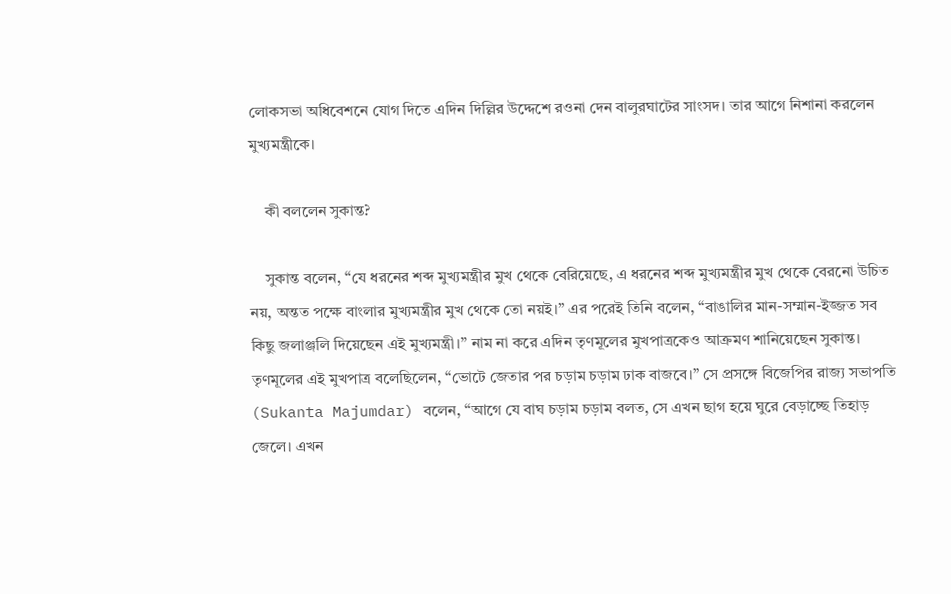লোকসভা অধিবেশনে যোগ দিতে এদিন দিল্লির উদ্দেশে রওনা দেন বালুরঘাটের সাংসদ। তার আগে নিশানা করলেন মুখ্যমন্ত্রীকে।

    কী বললেন সুকান্ত?

    সুকান্ত বলেন, “যে ধরনের শব্দ মুখ্যমন্ত্রীর মুখ থেকে বেরিয়েছে, এ ধরনের শব্দ মুখ্যমন্ত্রীর মুখ থেকে বেরনো উচিত নয়, অন্তত পক্ষে বাংলার মুখ্যমন্ত্রীর মুখ থেকে তো নয়ই।” এর পরেই তিনি বলেন, “বাঙালির মান-সম্মান-ইজ্জত সব কিছু জলাঞ্জলি দিয়েছেন এই মুখ্যমন্ত্রী।” নাম না করে এদিন তৃণমূলের মুখপাত্রকেও আক্রমণ শানিয়েছেন সুকান্ত। তৃণমূলের এই মুখপাত্র বলেছিলেন, “ভোটে জেতার পর চড়াম চড়াম ঢাক বাজবে।” সে প্রসঙ্গে বিজেপির রাজ্য সভাপতি (Sukanta Majumdar) বলেন, “আগে যে বাঘ চড়াম চড়াম বলত, সে এখন ছাগ হয়ে ঘুরে বেড়াচ্ছে তিহাড় জেলে। এখন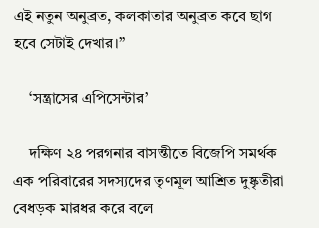এই নতুন অনুব্রত, কলকাতার অনুব্রত কবে ছাগ হবে সেটাই দেখার।”

    ‘সন্ত্রাসের এপিসেন্টার’

    দক্ষিণ ২৪ পরগনার বাসন্তীতে বিজেপি সমর্থক এক পরিবারের সদস্যদের তৃণমূল আশ্রিত দুষ্কৃতীরা বেধড়ক মারধর করে বলে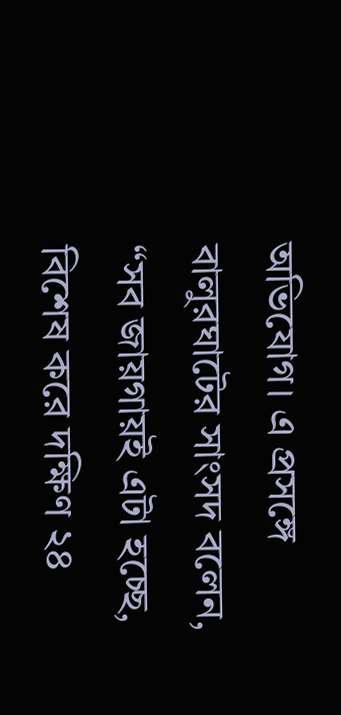অভিযোগ। এ প্রসঙ্গে বালুরঘাটের সাংসদ বলেন, “সব জায়গায়ই এটা হচ্ছে, বিশেষ করে দক্ষিণ ২৪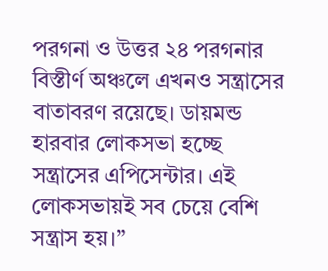পরগনা ও উত্তর ২৪ পরগনার বিস্তীর্ণ অঞ্চলে এখনও সন্ত্রাসের বাতাবরণ রয়েছে। ডায়মন্ড হারবার লোকসভা হচ্ছে সন্ত্রাসের এপিসেন্টার। এই লোকসভায়ই সব চেয়ে বেশি সন্ত্রাস হয়।”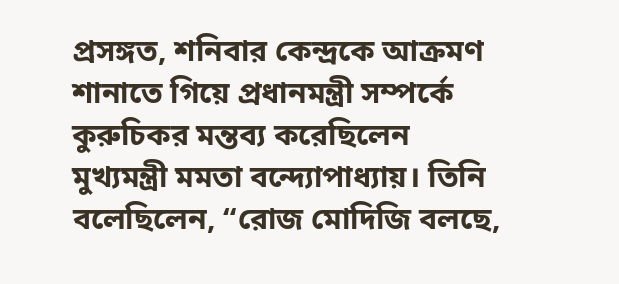প্রসঙ্গত, শনিবার কেন্দ্রকে আক্রমণ শানাতে গিয়ে প্রধানমন্ত্রী সম্পর্কে কুরুচিকর মন্তব্য করেছিলেন মুখ্যমন্ত্রী মমতা বন্দ্যোপাধ্যায়। তিনি বলেছিলেন, “রোজ মোদিজি বলছে,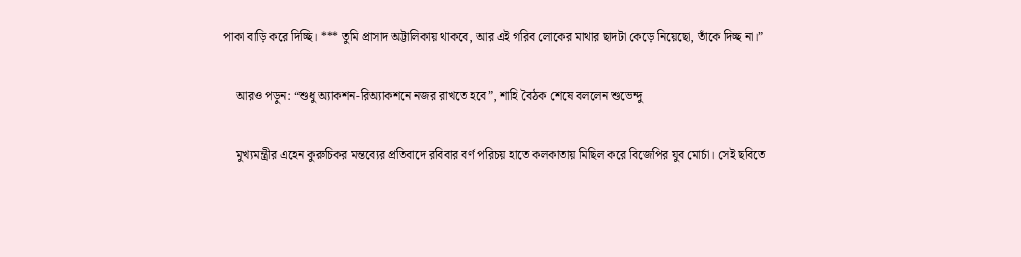পাকা বাড়ি করে দিচ্ছি। *** তুমি প্রাসাদ অট্টালিকায় থাকবে, আর এই গরিব লোকের মাথার ছাদটা কেড়ে নিয়েছো, তাঁকে দিচ্ছ না।”

    আরও পড়ুন: “শুধু অ্যাকশন-রিঅ্যাকশনে নজর রাখতে হবে”, শাহি বৈঠক শেষে বললেন শুভেন্দু

    মুখ্যমন্ত্রীর এহেন কুরুচিকর মন্তব্যের প্রতিবাদে রবিবার বর্ণ পরিচয় হাতে কলকাতায় মিছিল করে বিজেপির যুব মোর্চা। সেই ছবিতে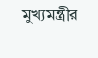মুখ্যমন্ত্রীর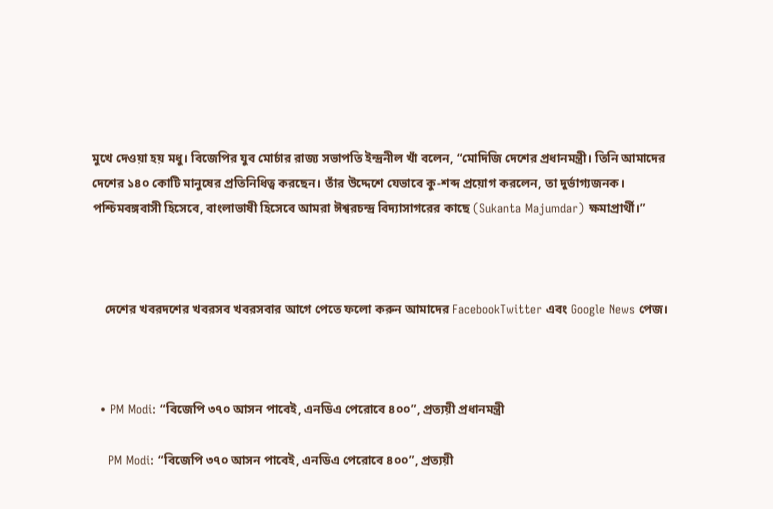মুখে দেওয়া হয় মধু। বিজেপির যুব মোর্চার রাজ্য সভাপতি ইন্দ্রনীল খাঁ বলেন, “মোদিজি দেশের প্রধানমন্ত্রী। তিনি আমাদের দেশের ১৪০ কোটি মানুষের প্রতিনিধিত্ব করছেন। তাঁর উদ্দেশে যেভাবে কু-শব্দ প্রয়োগ করলেন, তা দুর্ভাগ্যজনক। পশ্চিমবঙ্গবাসী হিসেবে, বাংলাভাষী হিসেবে আমরা ঈশ্বরচন্দ্র বিদ্যাসাগরের কাছে (Sukanta Majumdar) ক্ষমাপ্রার্থী।”



    দেশের খবরদশের খবরসব খবরসবার আগে পেতে ফলো করুন আমাদের FacebookTwitter এবং Google News পেজ।



  • PM Modi: “বিজেপি ৩৭০ আসন পাবেই, এনডিএ পেরোবে ৪০০”, প্রত্যয়ী প্রধানমন্ত্রী

    PM Modi: “বিজেপি ৩৭০ আসন পাবেই, এনডিএ পেরোবে ৪০০”, প্রত্যয়ী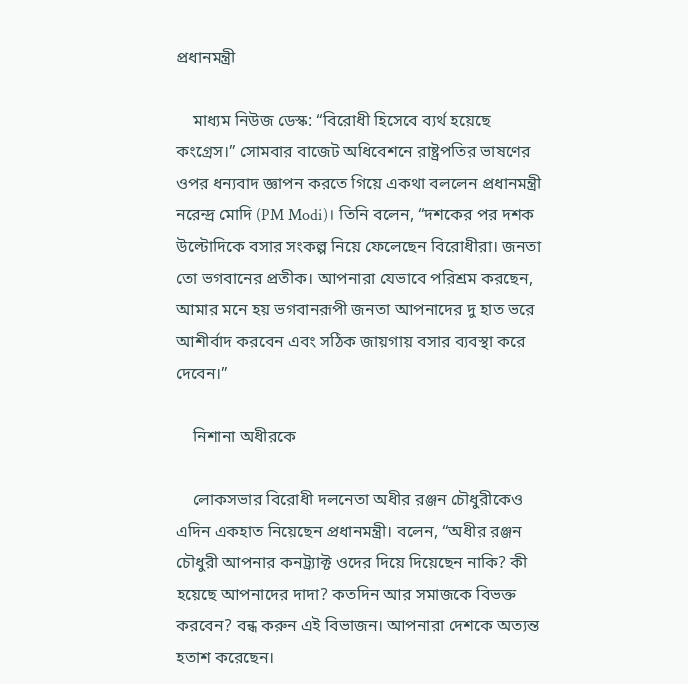প্রধানমন্ত্রী

    মাধ্যম নিউজ ডেস্ক: “বিরোধী হিসেবে ব্যর্থ হয়েছে কংগ্রেস।” সোমবার বাজেট অধিবেশনে রাষ্ট্রপতির ভাষণের ওপর ধন্যবাদ জ্ঞাপন করতে গিয়ে একথা বললেন প্রধানমন্ত্রী নরেন্দ্র মোদি (PM Modi)। তিনি বলেন, “দশকের পর দশক উল্টোদিকে বসার সংকল্প নিয়ে ফেলেছেন বিরোধীরা। জনতা তো ভগবানের প্রতীক। আপনারা যেভাবে পরিশ্রম করছেন, আমার মনে হয় ভগবানরূপী জনতা আপনাদের দু হাত ভরে আশীর্বাদ করবেন এবং সঠিক জায়গায় বসার ব্যবস্থা করে দেবেন।”

    নিশানা অধীরকে

    লোকসভার বিরোধী দলনেতা অধীর রঞ্জন চৌধুরীকেও এদিন একহাত নিয়েছেন প্রধানমন্ত্রী। বলেন, “অধীর রঞ্জন চৌধুরী আপনার কনট্র্যাক্ট ওদের দিয়ে দিয়েছেন নাকি? কী হয়েছে আপনাদের দাদা? কতদিন আর সমাজকে বিভক্ত করবেন? বন্ধ করুন এই বিভাজন। আপনারা দেশকে অত্যন্ত হতাশ করেছেন।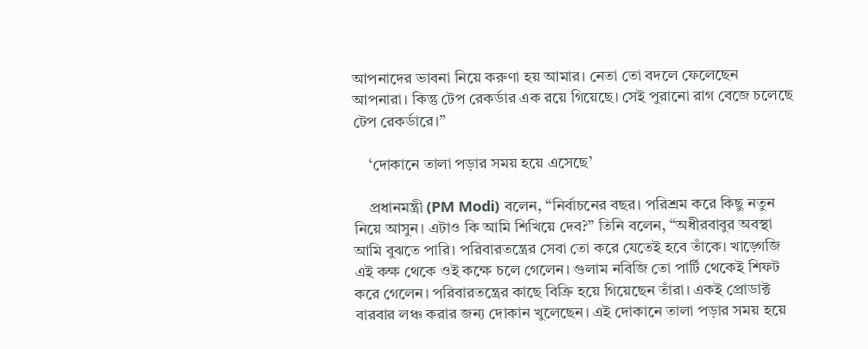আপনাদের ভাবনা নিয়ে করুণা হয় আমার। নেতা তো বদলে ফেলেছেন আপনারা। কিন্তু টেপ রেকর্ডার এক রয়ে গিয়েছে। সেই পুরানো রাগ বেজে চলেছে টেপ রেকর্ডারে।”

    ‘দোকানে তালা পড়ার সময় হয়ে এসেছে’

    প্রধানমন্ত্রী (PM Modi) বলেন, “নির্বাচনের বছর। পরিশ্রম করে কিছু নতুন নিয়ে আসুন। এটাও কি আমি শিখিয়ে দেব?” তিনি বলেন, “অধীরবাবুর অবস্থা আমি বুঝতে পারি। পরিবারতন্ত্রের সেবা তো করে যেতেই হবে তাঁকে। খাড়্গেজি এই কক্ষ থেকে ওই কক্ষে চলে গেলেন। গুলাম নবিজি তো পার্টি থেকেই শিফট করে গেলেন। পরিবারতন্ত্রের কাছে বিক্রি হয়ে গিয়েছেন তাঁরা। একই প্রোডাক্ট বারবার লঞ্চ করার জন্য দোকান খুলেছেন। এই দোকানে তালা পড়ার সময় হয়ে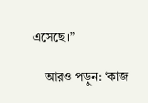এসেছে।”

    আরও পড়ুন: ‘কাজ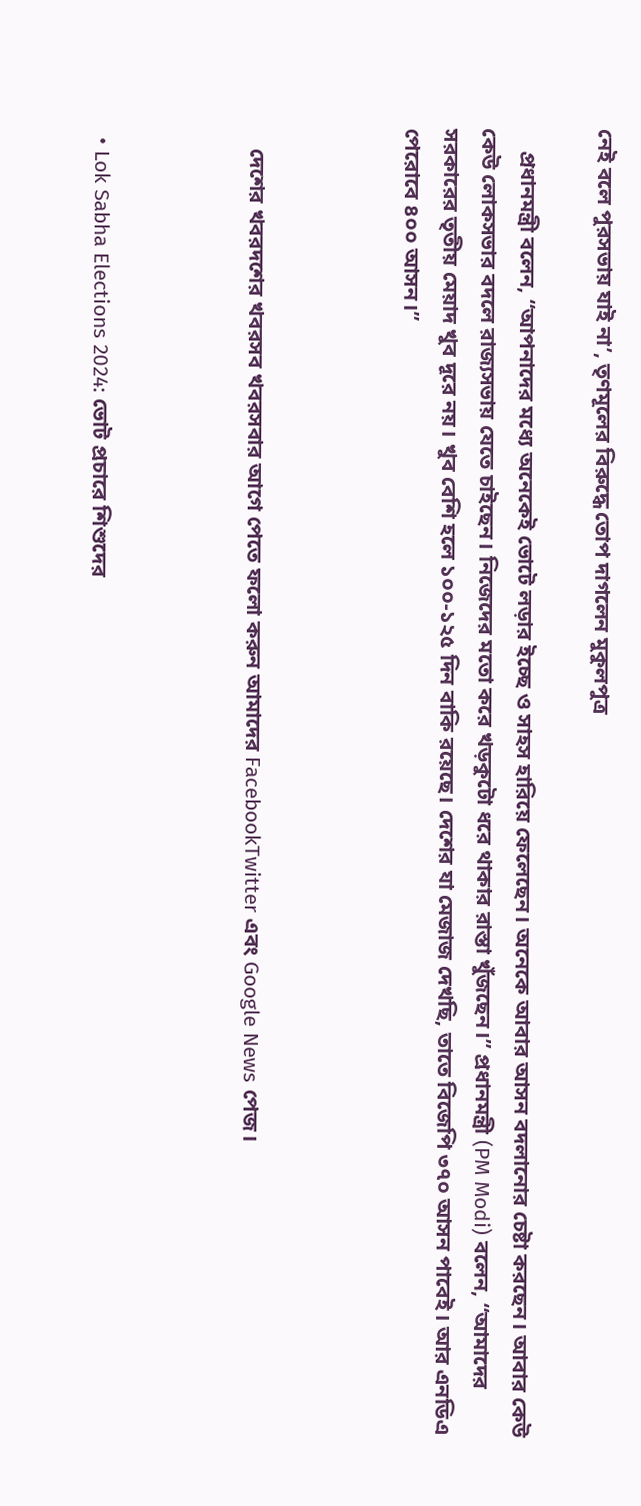নেই বলে পুরসভায় যাই না’, তৃণমূলের বিরুদ্ধে তোপ দাগলেন মুকুলপুত্র

    প্রধানমন্ত্রী বলেন, “আপনাদের মধ্যে অনেকেই ভোটে লড়ার ইচ্ছে ও সাহস হারিয়ে ফেলেছেন। অনেকে আবার আসন বদলানোর চেষ্টা করছেন। আবার কেউ কেউ লোকসভার বদলে রাজ্যসভায় যেতে চাইছেন। নিজেদের মতো করে খড়কুটো ধরে থাকার রাস্তা খুঁজছেন।” প্রধানমন্ত্রী (PM Modi) বলেন, “আমাদের সরকারের তৃতীয় মেয়াদ খুব দূরে নয়। খুব বেশি হলে ১০০-১২৫ দিন বাকি রয়েছে। দেশের যা মেজাজ দেখছি, তাতে বিজেপি ৩৭০ আসন পাবেই। আর এনডিএ পেরোবে ৪০০ আসন।”



    দেশের খবরদশের খবরসব খবরসবার আগে পেতে ফলো করুন আমাদের FacebookTwitter এবং Google News পেজ।



  • Lok Sabha Elections 2024: ভোট প্রচারে শিশুদের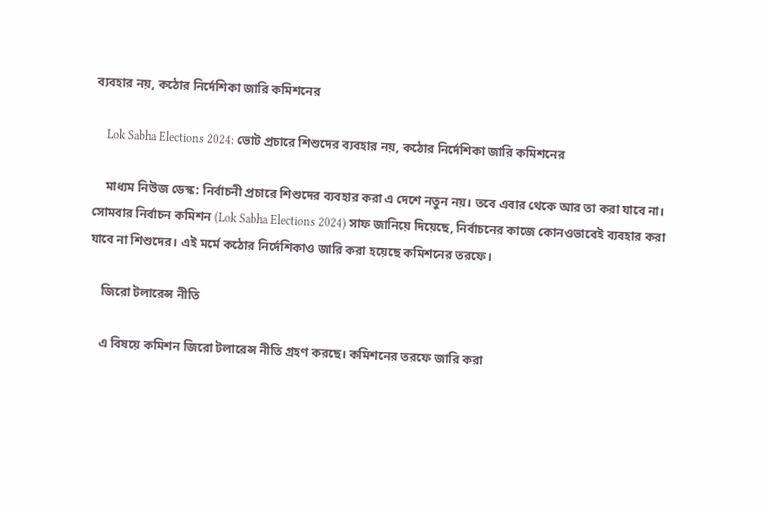ব্যবহার নয়, কঠোর নির্দেশিকা জারি কমিশনের

    Lok Sabha Elections 2024: ভোট প্রচারে শিশুদের ব্যবহার নয়, কঠোর নির্দেশিকা জারি কমিশনের

    মাধ্যম নিউজ ডেস্ক: নির্বাচনী প্রচারে শিশুদের ব্যবহার করা এ দেশে নতুন নয়। তবে এবার থেকে আর তা করা যাবে না। সোমবার নির্বাচন কমিশন (Lok Sabha Elections 2024) সাফ জানিয়ে দিয়েছে, নির্বাচনের কাজে কোনওভাবেই ব্যবহার করা যাবে না শিশুদের। এই মর্মে কঠোর নির্দেশিকাও জারি করা হয়েছে কমিশনের তরফে।

    জিরো টলারেন্স নীতি

    এ বিষয়ে কমিশন জিরো টলারেন্স নীতি গ্রহণ করছে। কমিশনের তরফে জারি করা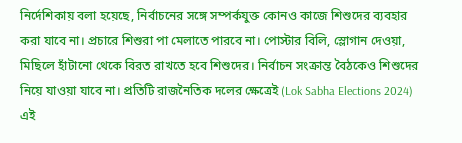নির্দেশিকায় বলা হয়েছে, নির্বাচনের সঙ্গে সম্পর্কযুক্ত কোনও কাজে শিশুদের ব্যবহার করা যাবে না। প্রচারে শিশুরা পা মেলাতে পারবে না। পোস্টার বিলি, স্লোগান দেওয়া, মিছিলে হাঁটানো থেকে বিরত রাখতে হবে শিশুদের। নির্বাচন সংক্রান্ত বৈঠকেও শিশুদের নিয়ে যাওয়া যাবে না। প্রতিটি রাজনৈতিক দলের ক্ষেত্রেই (Lok Sabha Elections 2024) এই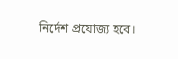নির্দেশ প্রযোজ্য হবে।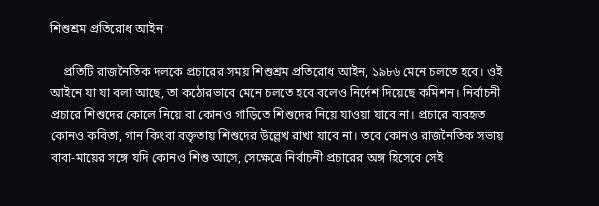শিশুশ্রম প্রতিরোধ আইন

    প্রতিটি রাজনৈতিক দলকে প্রচারের সময় শিশুশ্রম প্রতিরোধ আইন, ১৯৮৬ মেনে চলতে হবে। ওই আইনে যা যা বলা আছে, তা কঠোরভাবে মেনে চলতে হবে বলেও নির্দেশ দিয়েছে কমিশন। নির্বাচনী প্রচারে শিশুদের কোলে নিয়ে বা কোনও গাড়িতে শিশুদের নিয়ে যাওয়া যাবে না। প্রচারে ব্যবহৃত কোনও কবিতা, গান কিংবা বক্তৃতায় শিশুদের উল্লেখ রাখা যাবে না। তবে কোনও রাজনৈতিক সভায় বাবা-মায়ের সঙ্গে যদি কোনও শিশু আসে, সেক্ষেত্রে নির্বাচনী প্রচারের অঙ্গ হিসেবে সেই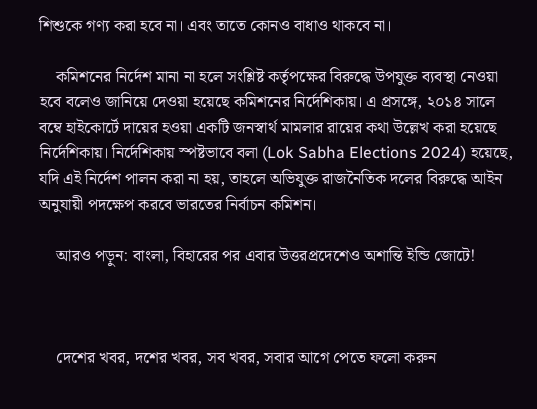শিশুকে গণ্য করা হবে না। এবং তাতে কোনও বাধাও থাকবে না।

    কমিশনের নির্দেশ মানা না হলে সংশ্লিষ্ট কর্তৃপক্ষের বিরুদ্ধে উপযুক্ত ব্যবস্থা নেওয়া হবে বলেও জানিয়ে দেওয়া হয়েছে কমিশনের নির্দেশিকায়। এ প্রসঙ্গে, ২০১৪ সালে বম্বে হাইকোর্টে দায়ের হওয়া একটি জনস্বার্থ মামলার রায়ের কথা উল্লেখ করা হয়েছে নির্দেশিকায়। নির্দেশিকায় স্পষ্টভাবে বলা (Lok Sabha Elections 2024) হয়েছে, যদি এই নির্দেশ পালন করা না হয়, তাহলে অভিযুক্ত রাজনৈতিক দলের বিরুদ্ধে আইন অনুযায়ী পদক্ষেপ করবে ভারতের নির্বাচন কমিশন।

    আরও পড়ুন: বাংলা, বিহারের পর এবার উত্তরপ্রদেশেও অশান্তি ইন্ডি জোটে!



    দেশের খবর, দশের খবর, সব খবর, সবার আগে পেতে ফলো করুন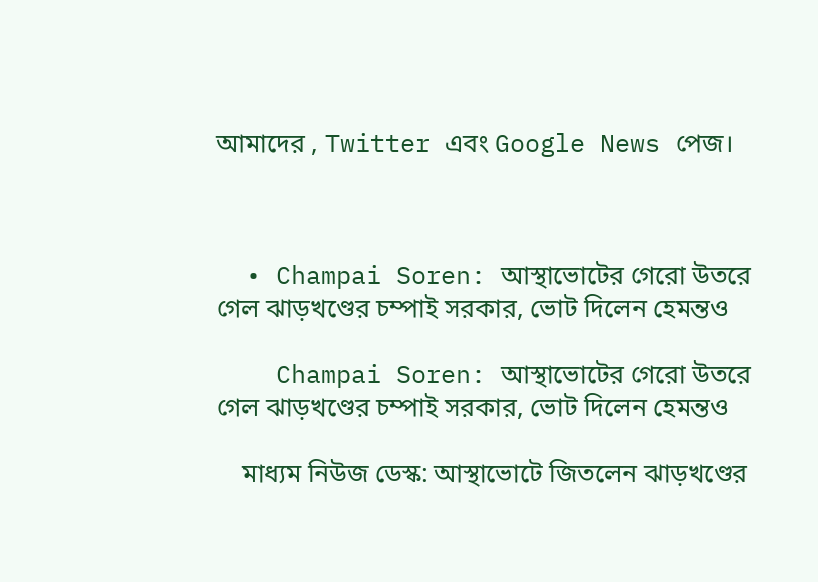আমাদের , Twitter এবং Google News পেজ।



  • Champai Soren: আস্থাভোটের গেরো উতরে গেল ঝাড়খণ্ডের চম্পাই সরকার, ভোট দিলেন হেমন্তও

    Champai Soren: আস্থাভোটের গেরো উতরে গেল ঝাড়খণ্ডের চম্পাই সরকার, ভোট দিলেন হেমন্তও

    মাধ্যম নিউজ ডেস্ক: আস্থাভোটে জিতলেন ঝাড়খণ্ডের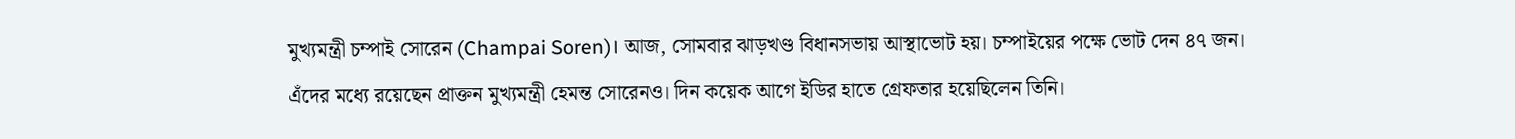মুখ্যমন্ত্রী চম্পাই সোরেন (Champai Soren)। আজ, সোমবার ঝাড়খণ্ড বিধানসভায় আস্থাভোট হয়। চম্পাইয়ের পক্ষে ভোট দেন ৪৭ জন। এঁদের মধ্যে রয়েছেন প্রাক্তন মুখ্যমন্ত্রী হেমন্ত সোরেনও। দিন কয়েক আগে ইডির হাতে গ্রেফতার হয়েছিলেন তিনি।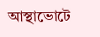আস্থাভোটে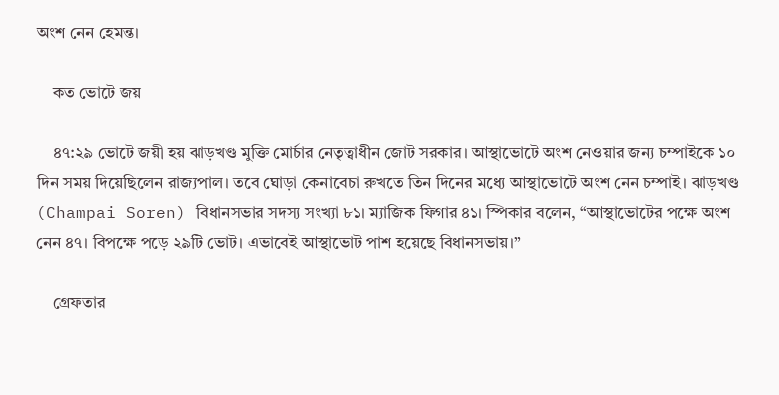অংশ নেন হেমন্ত।

    কত ভোটে জয়

    ৪৭:২৯ ভোটে জয়ী হয় ঝাড়খণ্ড মুক্তি মোর্চার নেতৃত্বাধীন জোট সরকার। আস্থাভোটে অংশ নেওয়ার জন্য চম্পাইকে ১০ দিন সময় দিয়েছিলেন রাজ্যপাল। তবে ঘোড়া কেনাবেচা রুখতে তিন দিনের মধ্যে আস্থাভোটে অংশ নেন চম্পাই। ঝাড়খণ্ড (Champai Soren) বিধানসভার সদস্য সংখ্যা ৮১। ম্যাজিক ফিগার ৪১। স্পিকার বলেন, “আস্থাভোটের পক্ষে অংশ নেন ৪৭। বিপক্ষে পড়ে ২৯টি ভোট। এভাবেই আস্থাভোট পাশ হয়েছে বিধানসভায়।”

    গ্রেফতার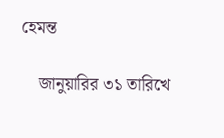হেমন্ত

    জানুয়ারির ৩১ তারিখে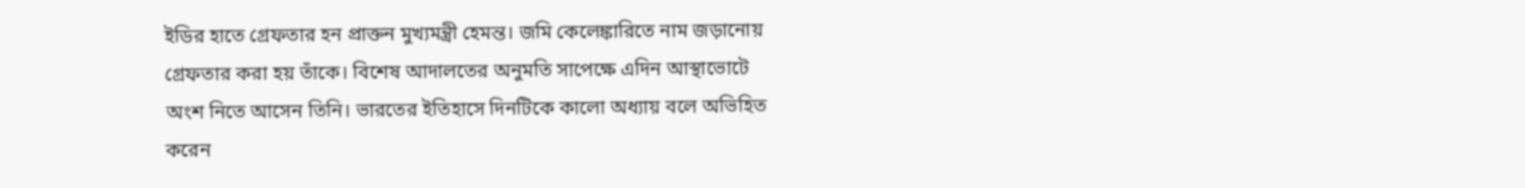ইডির হাতে গ্রেফতার হন প্রাক্তন মুখ্যমন্ত্রী হেমন্ত। জমি কেলেঙ্কারিতে নাম জড়ানোয় গ্রেফতার করা হয় তাঁকে। বিশেষ আদালতের অনুমতি সাপেক্ষে এদিন আস্থাভোটে অংশ নিতে আসেন তিনি। ভারতের ইতিহাসে দিনটিকে কালো অধ্যায় বলে অভিহিত করেন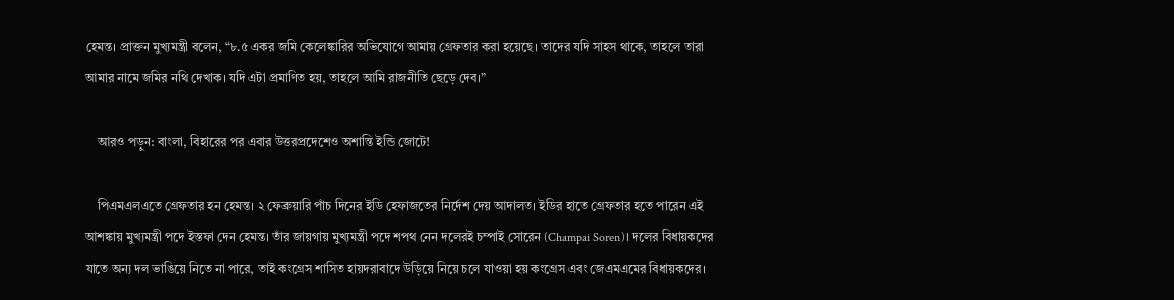হেমন্ত। প্রাক্তন মুখ্যমন্ত্রী বলেন, “৮.৫ একর জমি কেলেঙ্কারির অভিযোগে আমায় গ্রেফতার করা হয়েছে। তাদের যদি সাহস থাকে, তাহলে তারা আমার নামে জমির নথি দেখাক। যদি এটা প্রমাণিত হয়, তাহলে আমি রাজনীতি ছেড়ে দেব।”

    আরও পড়ুন: বাংলা, বিহারের পর এবার উত্তরপ্রদেশেও অশান্তি ইন্ডি জোটে!

    পিএমএলএতে গ্রেফতার হন হেমন্ত। ২ ফেব্রুয়ারি পাঁচ দিনের ইডি হেফাজতের নির্দেশ দেয় আদালত। ইডির হাতে গ্রেফতার হতে পারেন এই আশঙ্কায় মুখ্যমন্ত্রী পদে ইস্তফা দেন হেমন্ত। তাঁর জায়গায় মুখ্যমন্ত্রী পদে শপথ নেন দলেরই চম্পাই সোরেন (Champai Soren)। দলের বিধায়কদের যাতে অন্য দল ভাঙিয়ে নিতে না পারে, তাই কংগ্রেস শাসিত হায়দরাবাদে উড়িয়ে নিয়ে চলে যাওয়া হয় কংগ্রেস এবং জেএমএমের বিধায়কদের।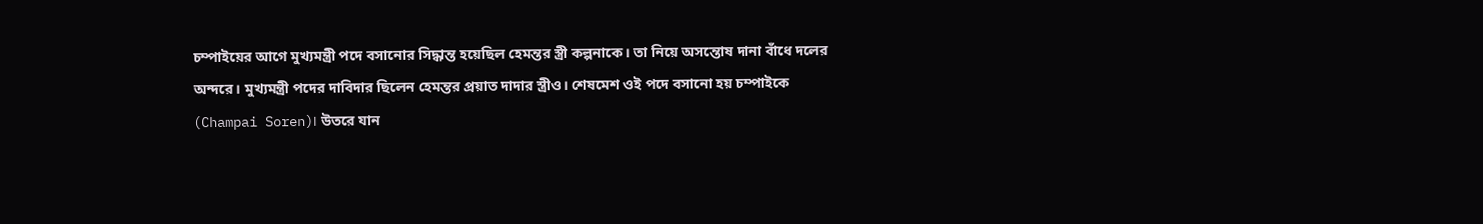চম্পাইয়ের আগে মুখ্যমন্ত্রী পদে বসানোর সিদ্ধান্ত হয়েছিল হেমন্তর স্ত্রী কল্পনাকে। তা নিয়ে অসন্তোষ দানা বাঁধে দলের অন্দরে। মুখ্যমন্ত্রী পদের দাবিদার ছিলেন হেমন্তর প্রয়াত দাদার স্ত্রীও। শেষমেশ ওই পদে বসানো হয় চম্পাইকে (Champai Soren)। উতরে যান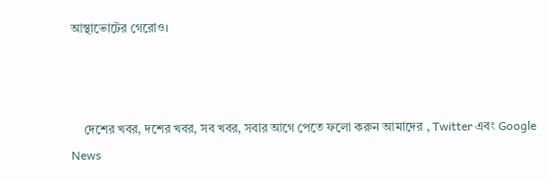আস্থাভোটের গেরোও।



    দেশের খবর, দশের খবর, সব খবর, সবার আগে পেতে ফলো করুন আমাদের , Twitter এবং Google News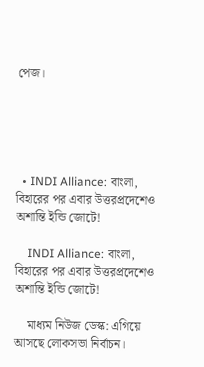পেজ।





  • INDI Alliance: বাংলা, বিহারের পর এবার উত্তরপ্রদেশেও অশান্তি ইন্ডি জোটে!

    INDI Alliance: বাংলা, বিহারের পর এবার উত্তরপ্রদেশেও অশান্তি ইন্ডি জোটে!

    মাধ্যম নিউজ ডেস্ক: এগিয়ে আসছে লোকসভা নির্বাচন।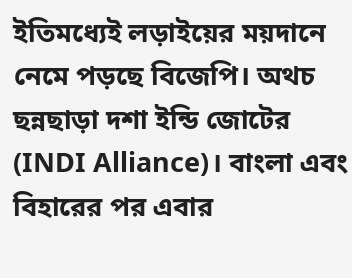ইতিমধ্যেই লড়াইয়ের ময়দানে নেমে পড়ছে বিজেপি। অথচ ছন্নছাড়া দশা ইন্ডি জোটের (INDI Alliance)। বাংলা এবং বিহারের পর এবার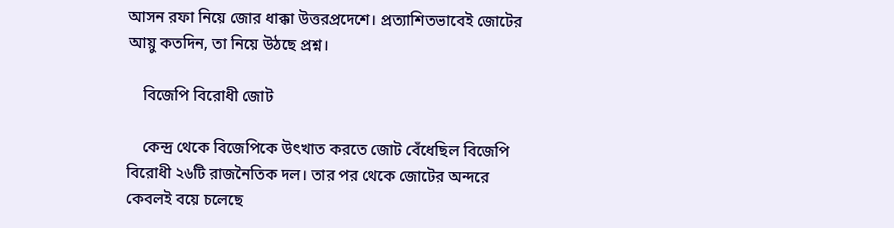আসন রফা নিয়ে জোর ধাক্কা উত্তরপ্রদেশে। প্রত্যাশিতভাবেই জোটের আয়ু কতদিন, তা নিয়ে উঠছে প্রশ্ন।

    বিজেপি বিরোধী জোট

    কেন্দ্র থেকে বিজেপিকে উৎখাত করতে জোট বেঁধেছিল বিজেপি বিরোধী ২৬টি রাজনৈতিক দল। তার পর থেকে জোটের অন্দরে কেবলই বয়ে চলেছে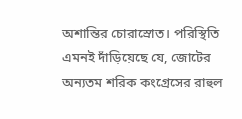অশান্তির চোরাস্রোত। পরিস্থিতি এমনই দাঁড়িয়েছে যে, জোটের অন্যতম শরিক কংগ্রেসের রাহুল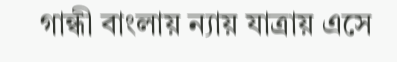গান্ধী বাংলায় ন্যায় যাত্রায় এসে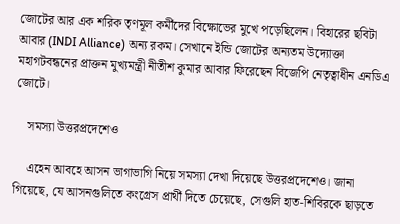জোটের আর এক শরিক তৃণমূল কর্মীদের বিক্ষোভের মুখে পড়েছিলেন। বিহারের ছবিটা আবার (INDI Alliance) অন্য রকম। সেখানে ইন্ডি জোটের অন্যতম উদ্যোক্তা মহাগটবন্ধনের প্রাক্তন মুখ্যমন্ত্রী নীতীশ কুমার আবার ফিরেছেন বিজেপি নেতৃত্বাধীন এনডিএ জোটে।

    সমস্যা উত্তরপ্রদেশেও

    এহেন আবহে আসন ভাগাভাগি নিয়ে সমস্যা দেখা দিয়েছে উত্তরপ্রদেশেও। জানা গিয়েছে, যে আসনগুলিতে কংগ্রেস প্রার্থী দিতে চেয়েছে, সেগুলি হাত-শিবিরকে ছাড়তে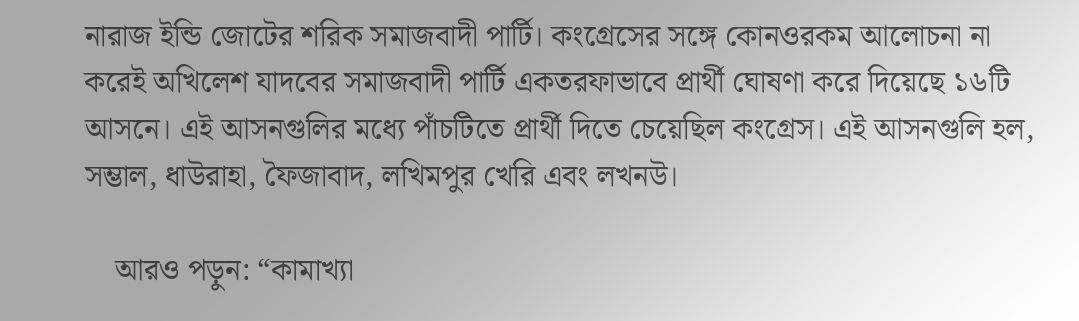নারাজ ইন্ডি জোটের শরিক সমাজবাদী পার্টি। কংগ্রেসের সঙ্গে কোনওরকম আলোচনা না করেই অখিলেশ যাদবের সমাজবাদী পার্টি একতরফাভাবে প্রার্থী ঘোষণা করে দিয়েছে ১৬টি আসনে। এই আসনগুলির মধ্যে পাঁচটিতে প্রার্থী দিতে চেয়েছিল কংগ্রেস। এই আসনগুলি হল, সম্ভাল, ধাউরাহা, ফৈজাবাদ, লখিমপুর খেরি এবং লখনউ।

    আরও পড়ুন: “কামাখ্যা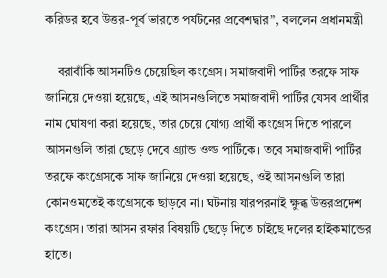করিডর হবে উত্তর-পূর্ব ভারতে পর্যটনের প্রবেশদ্বার”, বললেন প্রধানমন্ত্রী

    বরাবাঁকি আসনটিও চেয়েছিল কংগ্রেস। সমাজবাদী পার্টির তরফে সাফ জানিয়ে দেওয়া হয়েছে, এই আসনগুলিতে সমাজবাদী পার্টির যেসব প্রার্থীর নাম ঘোষণা করা হয়েছে, তার চেয়ে যোগ্য প্রার্থী কংগ্রেস দিতে পারলে আসনগুলি তারা ছেড়ে দেবে গ্র্যান্ড ওল্ড পার্টিকে। তবে সমাজবাদী পার্টির তরফে কংগ্রেসকে সাফ জানিয়ে দেওয়া হয়েছে, ওই আসনগুলি তারা কোনওমতেই কংগ্রেসকে ছাড়বে না। ঘটনায় যারপরনাই ক্ষুব্ধ উত্তরপ্রদেশ কংগ্রেস। তারা আসন রফার বিষয়টি ছেড়ে দিতে চাইছে দলের হাইকমান্ডের হাতে।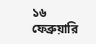১৬ ফেব্রুয়ারি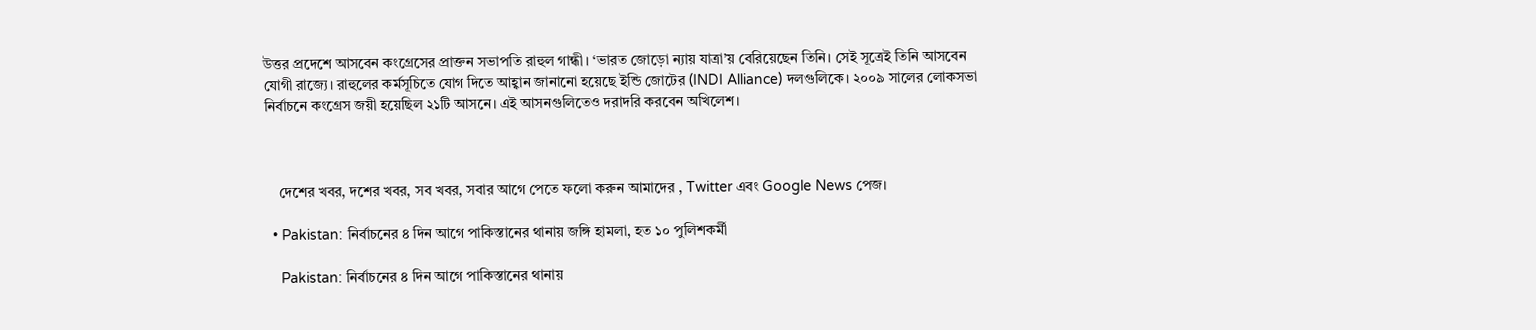উত্তর প্রদেশে আসবেন কংগ্রেসের প্রাক্তন সভাপতি রাহুল গান্ধী। ‘ভারত জোড়ো ন্যায় যাত্রা’য় বেরিয়েছেন তিনি। সেই সূত্রেই তিনি আসবেন যোগী রাজ্যে। রাহুলের কর্মসূচিতে যোগ দিতে আহ্বান জানানো হয়েছে ইন্ডি জোটের (INDI Alliance) দলগুলিকে। ২০০৯ সালের লোকসভা নির্বাচনে কংগ্রেস জয়ী হয়েছিল ২১টি আসনে। এই আসনগুলিতেও দরাদরি করবেন অখিলেশ।



    দেশের খবর, দশের খবর, সব খবর, সবার আগে পেতে ফলো করুন আমাদের , Twitter এবং Google News পেজ।

  • Pakistan: নির্বাচনের ৪ দিন আগে পাকিস্তানের থানায় জঙ্গি হামলা, হত ১০ পুলিশকর্মী

    Pakistan: নির্বাচনের ৪ দিন আগে পাকিস্তানের থানায়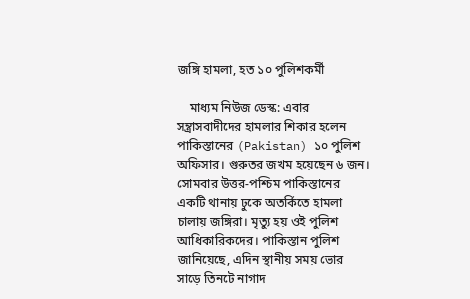জঙ্গি হামলা, হত ১০ পুলিশকর্মী

    মাধ্যম নিউজ ডেস্ক: এবার সন্ত্রাসবাদীদের হামলার শিকার হলেন পাকিস্তানের (Pakistan) ১০ পুলিশ অফিসার। গুরুতর জখম হয়েছেন ৬ জন। সোমবার উত্তর-পশ্চিম পাকিস্তানের একটি থানায় ঢুকে অতর্কিতে হামলা চালায় জঙ্গিরা। মৃত্যু হয় ওই পুলিশ আধিকারিকদের। পাকিস্তান পুলিশ জানিয়েছে, এদিন স্থানীয় সময় ভোর সাড়ে তিনটে নাগাদ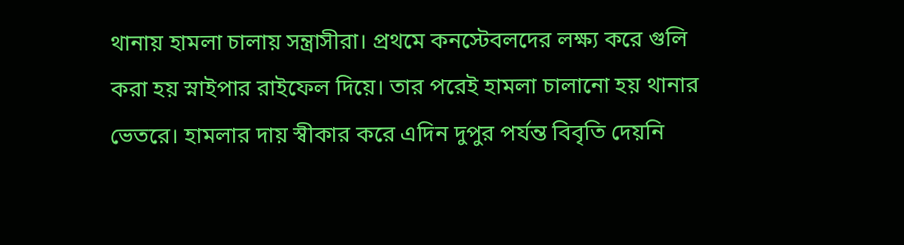থানায় হামলা চালায় সন্ত্রাসীরা। প্রথমে কনস্টেবলদের লক্ষ্য করে গুলি করা হয় স্নাইপার রাইফেল দিয়ে। তার পরেই হামলা চালানো হয় থানার ভেতরে। হামলার দায় স্বীকার করে এদিন দুপুর পর্যন্ত বিবৃতি দেয়নি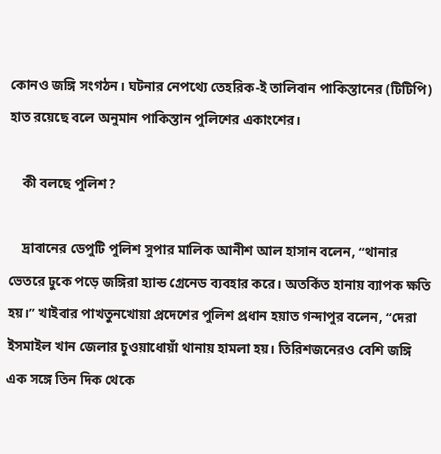কোনও জঙ্গি সংগঠন। ঘটনার নেপথ্যে তেহরিক-ই তালিবান পাকিস্তানের (টিটিপি) হাত রয়েছে বলে অনুমান পাকিস্তান পুলিশের একাংশের।

    কী বলছে পুলিশ?

    দ্রাবানের ডেপুটি পুলিশ সুপার মালিক আনীশ আল হাসান বলেন, “থানার ভেতরে ঢুকে পড়ে জঙ্গিরা হ্যান্ড গ্রেনেড ব্যবহার করে। অতর্কিত হানায় ব্যাপক ক্ষতি হয়।” খাইবার পাখতুনখোয়া প্রদেশের পুলিশ প্রধান হয়াত গন্দাপুর বলেন, “দেরা ইসমাইল খান জেলার চুওয়াধোয়াঁ থানায় হামলা হয়। তিরিশজনেরও বেশি জঙ্গি এক সঙ্গে তিন দিক থেকে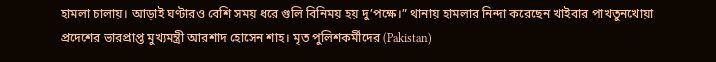হামলা চালায়। আড়াই ঘণ্টারও বেশি সময় ধরে গুলি বিনিময় হয় দু’পক্ষে।” থানায় হামলার নিন্দা করেছেন খাইবার পাখতুনখোয়া প্রদেশের ভারপ্রাপ্ত মুখ্যমন্ত্রী আরশাদ হোসেন শাহ। মৃত পুলিশকর্মীদের (Pakistan)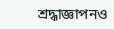শ্রদ্ধাজ্ঞাপনও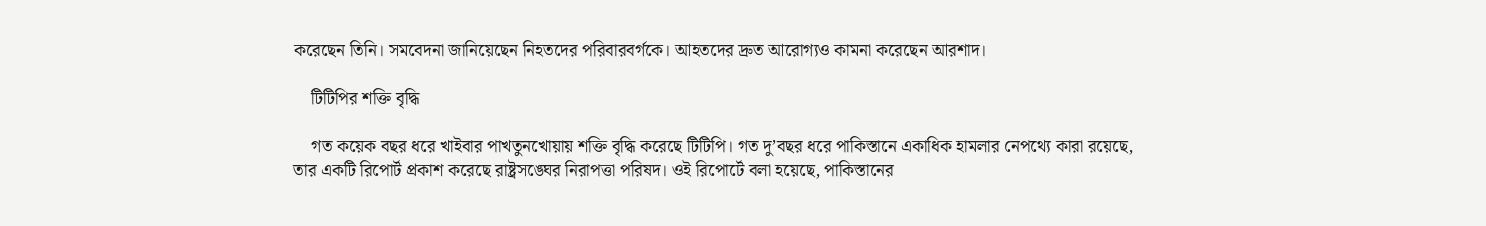করেছেন তিনি। সমবেদনা জানিয়েছেন নিহতদের পরিবারবর্গকে। আহতদের দ্রুত আরোগ্যও কামনা করেছেন আরশাদ।

    টিটিপির শক্তি বৃদ্ধি

    গত কয়েক বছর ধরে খাইবার পাখতুনখোয়ায় শক্তি বৃদ্ধি করেছে টিটিপি। গত দু’বছর ধরে পাকিস্তানে একাধিক হামলার নেপথ্যে কারা রয়েছে, তার একটি রিপোর্ট প্রকাশ করেছে রাষ্ট্রসঙ্ঘের নিরাপত্তা পরিষদ। ওই রিপোর্টে বলা হয়েছে, পাকিস্তানের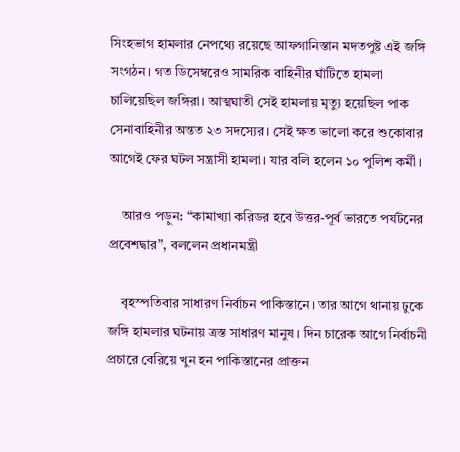সিংহভাগ হামলার নেপথ্যে রয়েছে আফগানিস্তান মদতপুষ্ট এই জঙ্গি সংগঠন। গত ডিসেম্বরেও সামরিক বাহিনীর ঘাঁটিতে হামলা চালিয়েছিল জঙ্গিরা। আত্মঘাতী সেই হামলায় মৃত্যু হয়েছিল পাক সেনাবাহিনীর অন্তত ২৩ সদস্যের। সেই ক্ষত ভালো করে শুকোবার আগেই ফের ঘটল সন্ত্রাসী হামলা। যার বলি হলেন ১০ পুলিশ কর্মী।

    আরও পড়ুন: “কামাখ্যা করিডর হবে উত্তর-পূর্ব ভারতে পর্যটনের প্রবেশদ্বার”, বললেন প্রধানমন্ত্রী

    বৃহস্পতিবার সাধারণ নির্বাচন পাকিস্তানে। তার আগে থানায় ঢুকে জঙ্গি হামলার ঘটনায় ত্রস্ত সাধারণ মানুষ। দিন চারেক আগে নির্বাচনী প্রচারে বেরিয়ে খুন হন পাকিস্তানের প্রাক্তন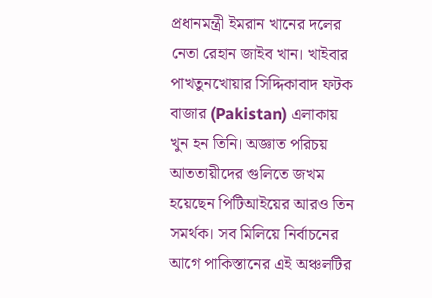প্রধানমন্ত্রী ইমরান খানের দলের নেতা রেহান জাইব খান। খাইবার পাখতুনখোয়ার সিদ্দিকাবাদ ফটক বাজার (Pakistan) এলাকায় খুন হন তিনি। অজ্ঞাত পরিচয় আততায়ীদের গুলিতে জখম হয়েছেন পিটিআইয়ের আরও তিন সমর্থক। সব মিলিয়ে নির্বাচনের আগে পাকিস্তানের এই অঞ্চলটির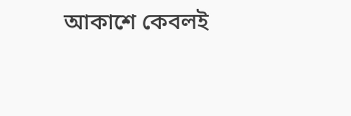আকাশে কেবলই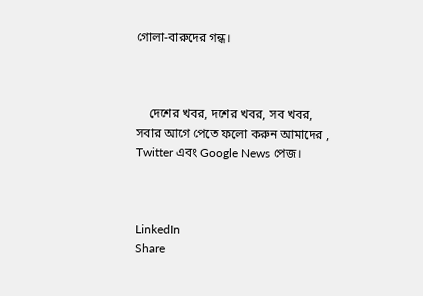গোলা-বারুদের গন্ধ।



    দেশের খবর, দশের খবর, সব খবর, সবার আগে পেতে ফলো করুন আমাদের , Twitter এবং Google News পেজ।



LinkedIn
Share